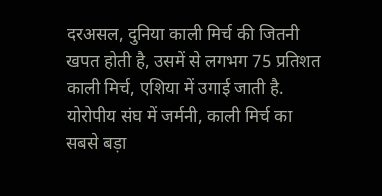दरअसल, दुनिया काली मिर्च की जितनी खपत होती है, उसमें से लगभग 75 प्रतिशत काली मिर्च, एशिया में उगाई जाती है. योरोपीय संघ में जर्मनी, काली मिर्च का सबसे बड़ा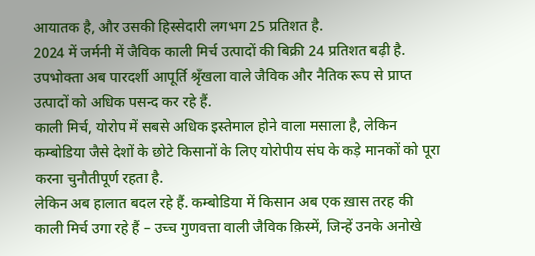आयातक है, और उसकी हिस्सेदारी लगभग 25 प्रतिशत है.
2024 में जर्मनी में जैविक काली मिर्च उत्पादों की बिक्री 24 प्रतिशत बढ़ी है. उपभोक्ता अब पारदर्शी आपूर्ति श्रृँखला वाले जैविक और नैतिक रूप से प्राप्त उत्पादों को अधिक पसन्द कर रहे हैं.
काली मिर्च, योरोप में सबसे अधिक इस्तेमाल होने वाला मसाला है, लेकिन कम्बोडिया जैसे देशों के छोटे किसानों के लिए योरोपीय संघ के कड़े मानकों को पूरा करना चुनौतीपूर्ण रहता है.
लेकिन अब हालात बदल रहे हैं. कम्बोडिया में किसान अब एक ख़ास तरह की काली मिर्च उगा रहे हैं – उच्च गुणवत्ता वाली जैविक क़िस्में, जिन्हें उनके अनोखे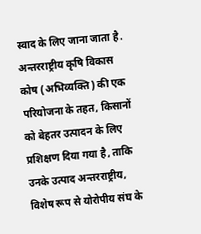स्वाद के लिए जाना जाता है.
अन्तरराष्ट्रीय कृषि विकास कोष (अभिव्यक्ति) की एक परियोजना के तहत, किसानों को बेहतर उत्पादन के लिए प्रशिक्षण दिया गया है, ताकि उनके उत्पाद अन्तरराष्ट्रीय, विशेष रूप से योरोपीय संघ के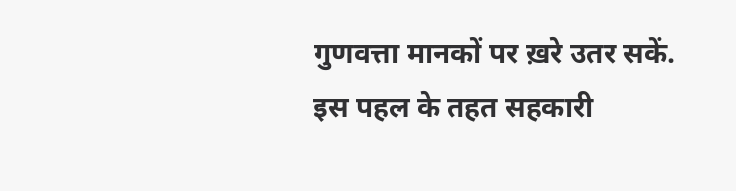गुणवत्ता मानकों पर ख़रे उतर सकें.
इस पहल के तहत सहकारी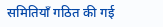समितियाँ गठित की गई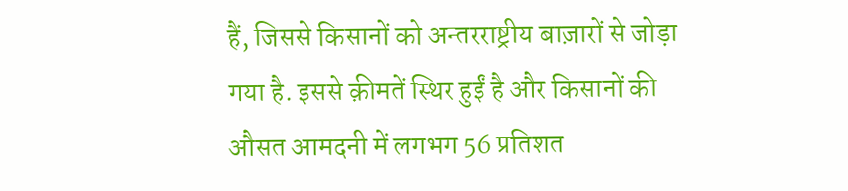हैं, जिससे किसानों को अन्तरराष्ट्रीय बाज़ारों से जोड़ा गया है. इससे क़ीमतें स्थिर हुईं है और किसानों की औसत आमदनी में लगभग 56 प्रतिशत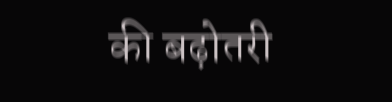की बढ़ोतरी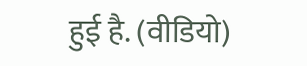हुई है. (वीडियो)